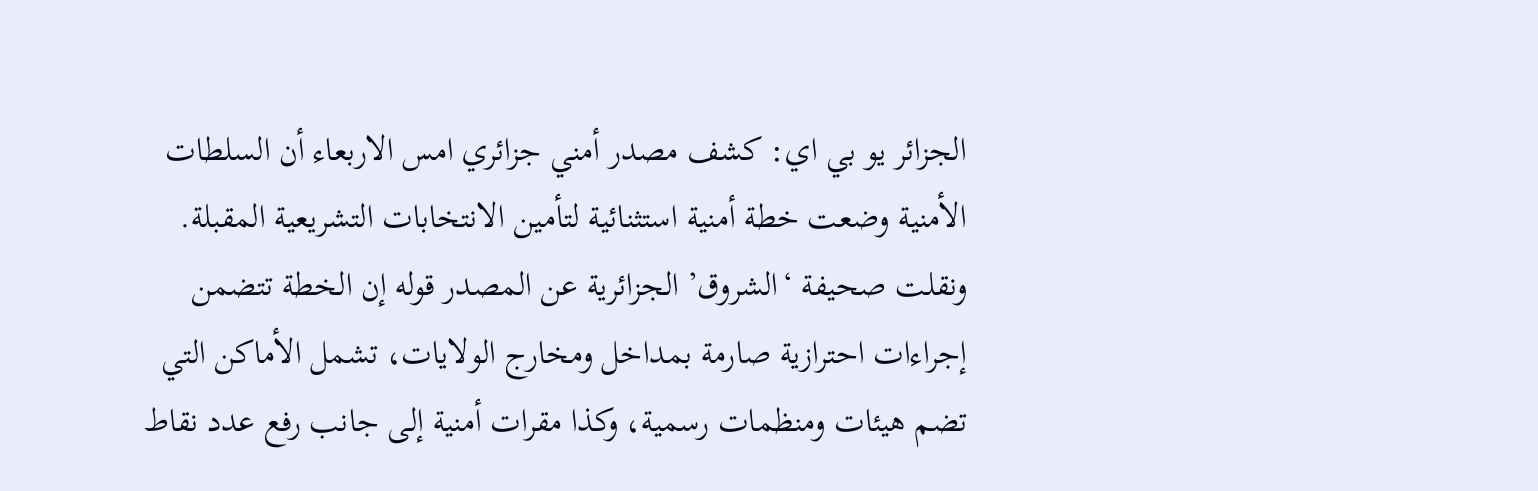الجزائر يو بي اي: كشف مصدر أمني جزائري امس الاربعاء أن السلطات الأمنية وضعت خطة أمنية استثنائية لتأمين الانتخابات التشريعية المقبلة.
ونقلت صحيفة ‘الشروق’ الجزائرية عن المصدر قوله إن الخطة تتضمن إجراءات احترازية صارمة بمداخل ومخارج الولايات، تشمل الأماكن التي تضم هيئات ومنظمات رسمية، وكذا مقرات أمنية إلى جانب رفع عدد نقاط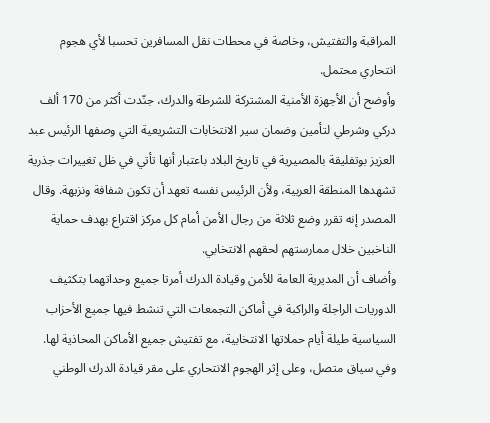المراقبة والتفتيش، وخاصة في محطات نقل المسافرين تحسبا لأي هجوم انتحاري محتمل.
وأوضح أن الأجهزة الأمنية المشتركة للشرطة والدرك، جنّدت أكثر من 170 ألف دركي وشرطي لتأمين وضمان سير الانتخابات التشريعية التي وصفها الرئيس عبد العزيز بوتفليقة بالمصيرية في تاريخ البلاد باعتبار أنها تأتي في ظل تغييرات جذرية تشهدها المنطقة العربية، ولأن الرئيس نفسه تعهد أن تكون شفافة ونزيهة. وقال المصدر إنه تقرر وضع ثلاثة من رجال الأمن أمام كل مركز اقتراع بهدف حماية الناخبين خلال ممارستهم لحقهم الانتخابي.
وأضاف أن المديرية العامة للأمن وقيادة الدرك أمرتا جميع وحداتهما بتكثيف الدوريات الراجلة والراكبة في أماكن التجمعات التي تنشط فيها جميع الأحزاب السياسية طيلة أيام حملاتها الانتخابية، مع تفتيش جميع الأماكن المحاذية لها.
وفي سياق متصل، وعلى إثر الهجوم الانتحاري على مقر قيادة الدرك الوطني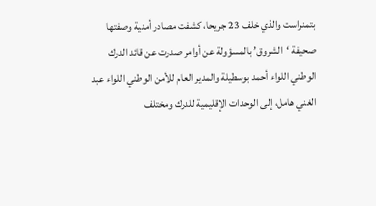بتمنراست والذي خلف 23 جريحا، كشفت مصادر أمنية وصفتها صحيفة ‘الشروق’ بالمسؤولة عن أوامر صدرت عن قائد الدرك الوطني اللواء أحمد بوسطيلة والمدير العام للأمن الوطني اللواء عبد الغني هامل، إلى الوحدات الإقليمية للدرك ومختلف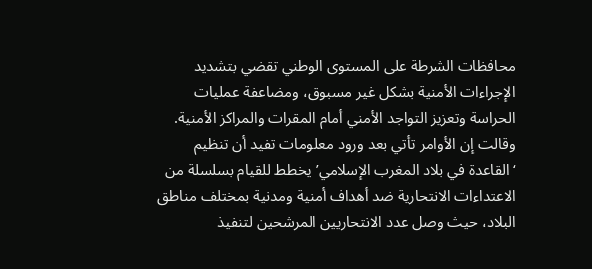محافظات الشرطة على المستوى الوطني تقضي بتشديد الإجراءات الأمنية بشكل غير مسبوق، ومضاعفة عمليات الحراسة وتعزيز التواجد الأمني أمام المقرات والمراكز الأمنية.
وقالت إن الأوامر تأتي بعد ورود معلومات تفيد أن تنظيم ‘القاعدة في بلاد المغرب الإسلامي’ يخطط للقيام بسلسلة من الاعتداءات الانتحارية ضد أهداف أمنية ومدنية بمختلف مناطق البلاد، حيث وصل عدد الانتحاريين المرشحين لتنفيذ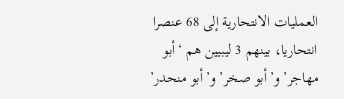العمليات الانتحارية إلى 68 عنصرا انتحاريا، بينهم 3 ليبيين هم ‘أبو مهاجر’ و’أبو صخر’ و’أبو منحدر’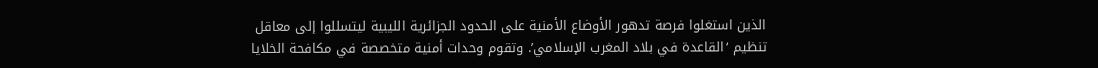الذين استغلوا فرصة تدهور الأوضاع الأمنية على الحدود الجزائرية الليبية ليتسللوا إلى معاقل تنظيم ‘القاعدة في بلاد المغرب الإسلامي’. وتقوم وحدات أمنية متخصصة في مكافحة الخلايا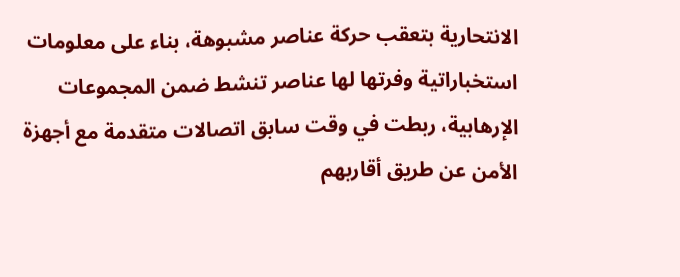الانتحارية بتعقب حركة عناصر مشبوهة، بناء على معلومات استخباراتية وفرتها لها عناصر تنشط ضمن المجموعات الإرهابية، ربطت في وقت سابق اتصالات متقدمة مع أجهزة الأمن عن طريق أقاربهم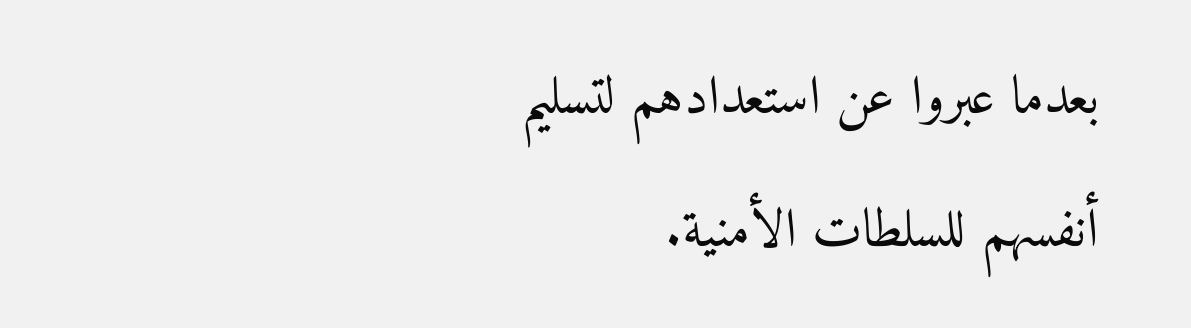بعدما عبروا عن استعدادهم لتسليم أنفسهم للسلطات الأمنية.